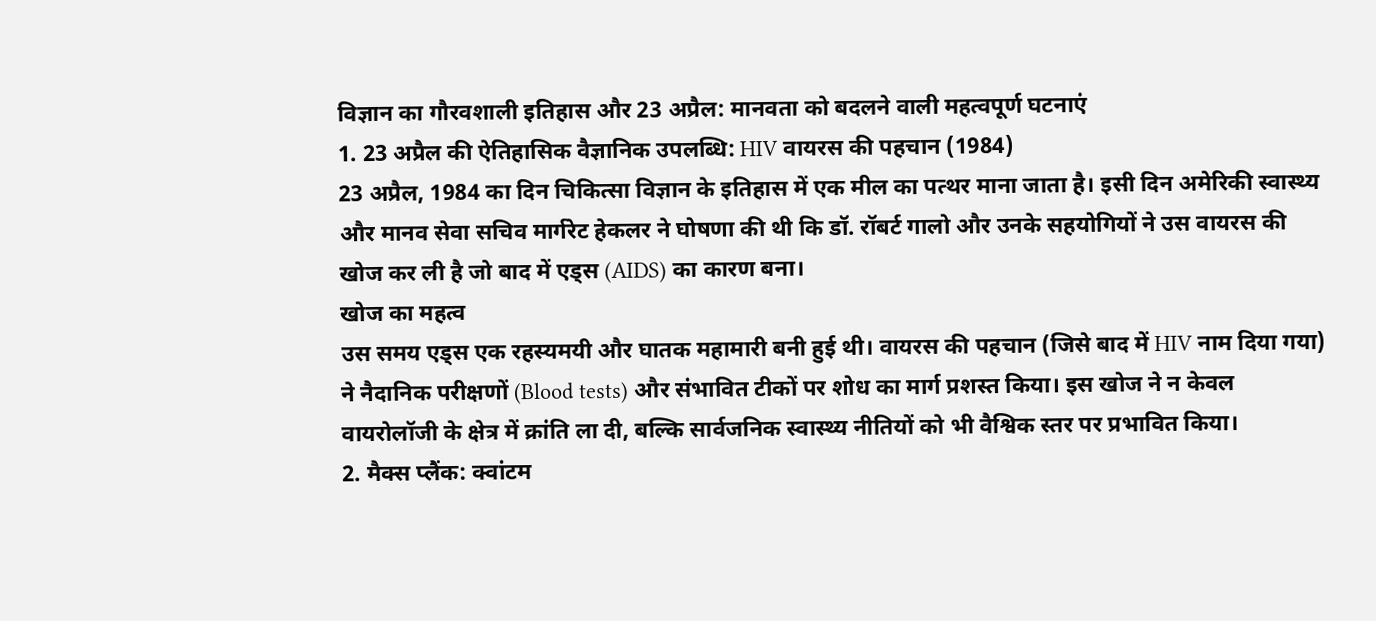विज्ञान का गौरवशाली इतिहास और 23 अप्रैल: मानवता को बदलने वाली महत्वपूर्ण घटनाएं
1. 23 अप्रैल की ऐतिहासिक वैज्ञानिक उपलब्धि: HIV वायरस की पहचान (1984)
23 अप्रैल, 1984 का दिन चिकित्सा विज्ञान के इतिहास में एक मील का पत्थर माना जाता है। इसी दिन अमेरिकी स्वास्थ्य और मानव सेवा सचिव मार्गरेट हेकलर ने घोषणा की थी कि डॉ. रॉबर्ट गालो और उनके सहयोगियों ने उस वायरस की खोज कर ली है जो बाद में एड्स (AIDS) का कारण बना।
खोज का महत्व
उस समय एड्स एक रहस्यमयी और घातक महामारी बनी हुई थी। वायरस की पहचान (जिसे बाद में HIV नाम दिया गया) ने नैदानिक परीक्षणों (Blood tests) और संभावित टीकों पर शोध का मार्ग प्रशस्त किया। इस खोज ने न केवल वायरोलॉजी के क्षेत्र में क्रांति ला दी, बल्कि सार्वजनिक स्वास्थ्य नीतियों को भी वैश्विक स्तर पर प्रभावित किया।
2. मैक्स प्लैंक: क्वांटम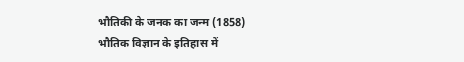भौतिकी के जनक का जन्म (1858)
भौतिक विज्ञान के इतिहास में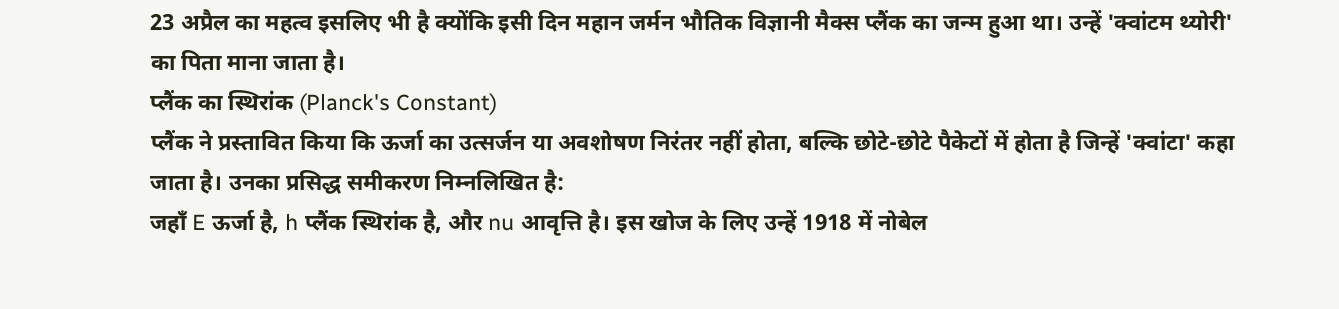23 अप्रैल का महत्व इसलिए भी है क्योंकि इसी दिन महान जर्मन भौतिक विज्ञानी मैक्स प्लैंक का जन्म हुआ था। उन्हें 'क्वांटम थ्योरी' का पिता माना जाता है।
प्लैंक का स्थिरांक (Planck's Constant)
प्लैंक ने प्रस्तावित किया कि ऊर्जा का उत्सर्जन या अवशोषण निरंतर नहीं होता, बल्कि छोटे-छोटे पैकेटों में होता है जिन्हें 'क्वांटा' कहा जाता है। उनका प्रसिद्ध समीकरण निम्नलिखित है:
जहाँ E ऊर्जा है, h प्लैंक स्थिरांक है, और nu आवृत्ति है। इस खोज के लिए उन्हें 1918 में नोबेल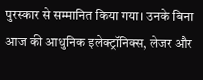पुरस्कार से सम्मानित किया गया। उनके बिना आज की आधुनिक इलेक्ट्रॉनिक्स, लेजर और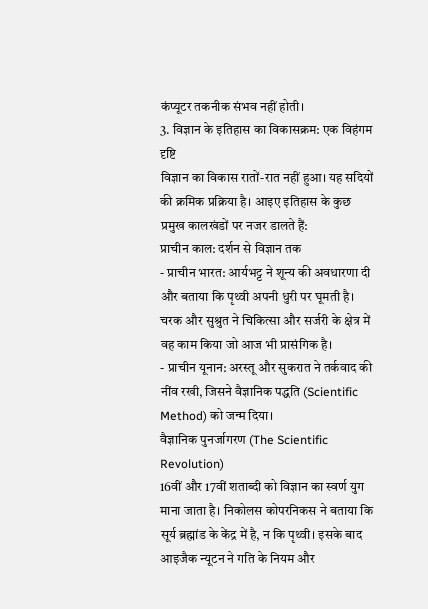कंप्यूटर तकनीक संभव नहीं होती।
3. विज्ञान के इतिहास का विकासक्रम: एक विहंगम दृष्टि
विज्ञान का विकास रातों-रात नहीं हुआ। यह सदियों की क्रमिक प्रक्रिया है। आइए इतिहास के कुछ प्रमुख कालखंडों पर नजर डालते हैं:
प्राचीन काल: दर्शन से विज्ञान तक
- प्राचीन भारत: आर्यभट्ट ने शून्य की अवधारणा दी और बताया कि पृथ्वी अपनी धुरी पर घूमती है। चरक और सुश्रुत ने चिकित्सा और सर्जरी के क्षेत्र में वह काम किया जो आज भी प्रासंगिक है।
- प्राचीन यूनान: अरस्तू और सुकरात ने तर्कवाद की नींव रखी, जिसने वैज्ञानिक पद्धति (Scientific Method) को जन्म दिया।
वैज्ञानिक पुनर्जागरण (The Scientific Revolution)
16वीं और 17वीं शताब्दी को विज्ञान का स्वर्ण युग माना जाता है। निकोलस कोपरनिकस ने बताया कि सूर्य ब्रह्मांड के केंद्र में है, न कि पृथ्वी। इसके बाद आइजैक न्यूटन ने गति के नियम और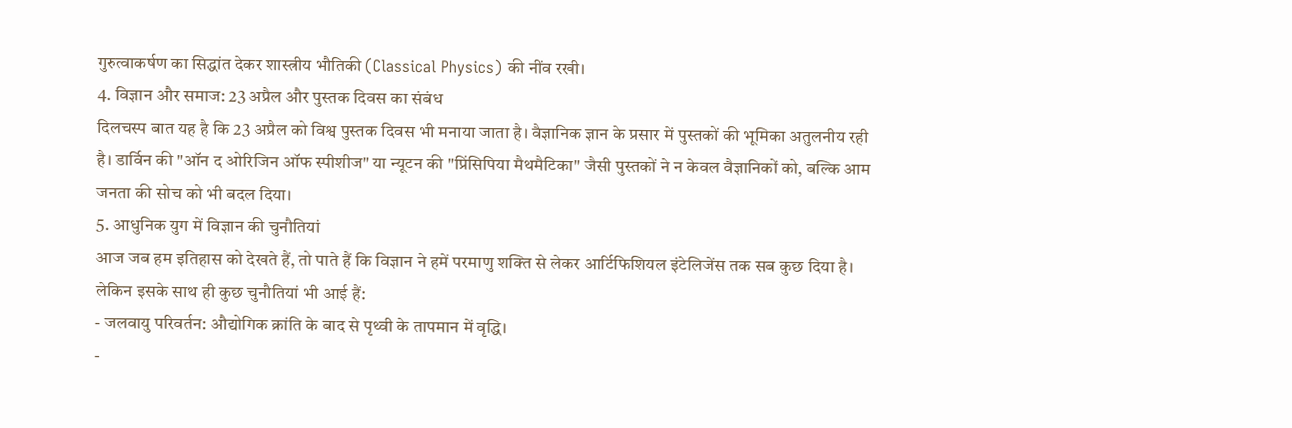गुरुत्वाकर्षण का सिद्धांत देकर शास्त्रीय भौतिकी (Classical Physics) की नींव रखी।
4. विज्ञान और समाज: 23 अप्रैल और पुस्तक दिवस का संबंध
दिलचस्प बात यह है कि 23 अप्रैल को विश्व पुस्तक दिवस भी मनाया जाता है। वैज्ञानिक ज्ञान के प्रसार में पुस्तकों की भूमिका अतुलनीय रही है। डार्विन की "ऑन द ओरिजिन ऑफ स्पीशीज" या न्यूटन की "प्रिंसिपिया मैथमैटिका" जैसी पुस्तकों ने न केवल वैज्ञानिकों को, बल्कि आम जनता की सोच को भी बदल दिया।
5. आधुनिक युग में विज्ञान की चुनौतियां
आज जब हम इतिहास को देखते हैं, तो पाते हैं कि विज्ञान ने हमें परमाणु शक्ति से लेकर आर्टिफिशियल इंटेलिजेंस तक सब कुछ दिया है। लेकिन इसके साथ ही कुछ चुनौतियां भी आई हैं:
- जलवायु परिवर्तन: औद्योगिक क्रांति के बाद से पृथ्वी के तापमान में वृद्धि।
-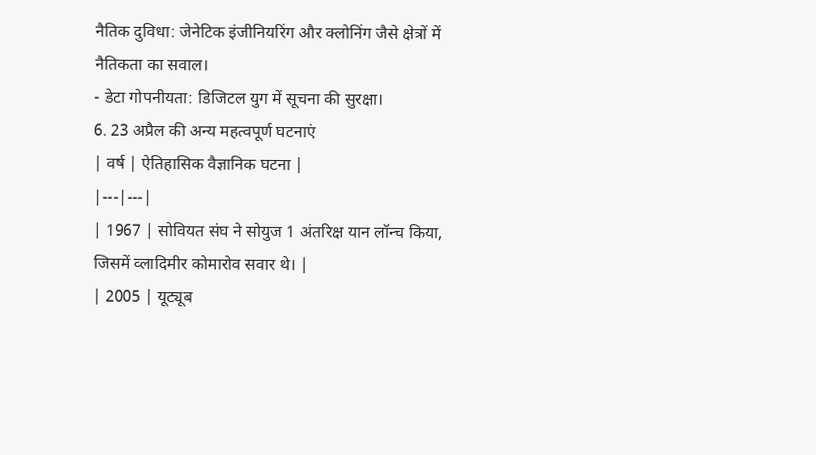नैतिक दुविधा: जेनेटिक इंजीनियरिंग और क्लोनिंग जैसे क्षेत्रों में नैतिकता का सवाल।
- डेटा गोपनीयता: डिजिटल युग में सूचना की सुरक्षा।
6. 23 अप्रैल की अन्य महत्वपूर्ण घटनाएं
| वर्ष | ऐतिहासिक वैज्ञानिक घटना |
|---|---|
| 1967 | सोवियत संघ ने सोयुज 1 अंतरिक्ष यान लॉन्च किया, जिसमें व्लादिमीर कोमारोव सवार थे। |
| 2005 | यूट्यूब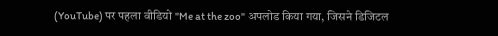(YouTube) पर पहला वीडियो "Me at the zoo" अपलोड किया गया, जिसने डिजिटल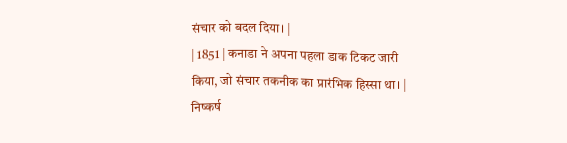संचार को बदल दिया। |
| 1851 | कनाडा ने अपना पहला डाक टिकट जारी किया, जो संचार तकनीक का प्रारंभिक हिस्सा था। |
निष्कर्ष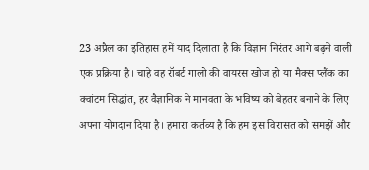23 अप्रैल का इतिहास हमें याद दिलाता है कि विज्ञान निरंतर आगे बढ़ने वाली एक प्रक्रिया है। चाहे वह रॉबर्ट गालो की वायरस खोज हो या मैक्स प्लैंक का क्वांटम सिद्धांत, हर वैज्ञानिक ने मानवता के भविष्य को बेहतर बनाने के लिए अपना योगदान दिया है। हमारा कर्तव्य है कि हम इस विरासत को समझें और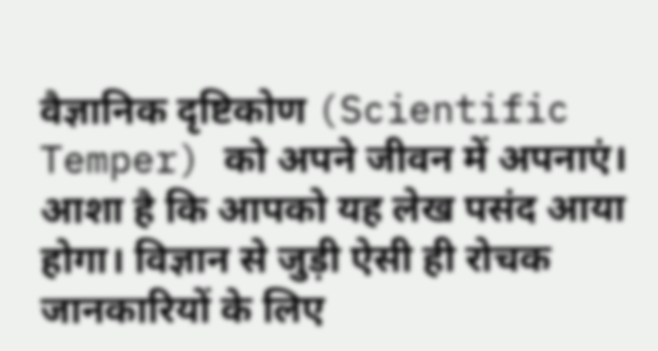वैज्ञानिक दृष्टिकोण (Scientific Temper) को अपने जीवन में अपनाएं।
आशा है कि आपको यह लेख पसंद आया होगा। विज्ञान से जुड़ी ऐसी ही रोचक जानकारियों के लिए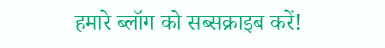हमारे ब्लॉग को सब्सक्राइब करें!